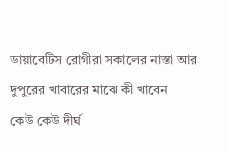ডায়াবেটিস রোগীরা সকালের নাস্তা আর দুপুরের খাবারের মাঝে কী খাবেন
কেউ কেউ দীর্ঘ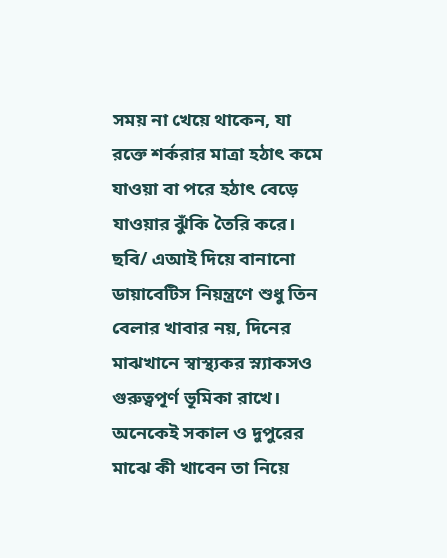সময় না খেয়ে থাকেন, যা রক্তে শর্করার মাত্রা হঠাৎ কমে যাওয়া বা পরে হঠাৎ বেড়ে যাওয়ার ঝুঁকি তৈরি করে। ছবি/ এআই দিয়ে বানানো
ডায়াবেটিস নিয়ন্ত্রণে শুধু তিন বেলার খাবার নয়, দিনের মাঝখানে স্বাস্থ্যকর স্ন্যাকসও গুরুত্বপূর্ণ ভূমিকা রাখে। অনেকেই সকাল ও দুপুরের মাঝে কী খাবেন তা নিয়ে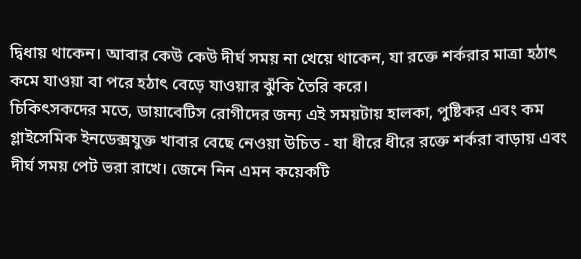দ্বিধায় থাকেন। আবার কেউ কেউ দীর্ঘ সময় না খেয়ে থাকেন, যা রক্তে শর্করার মাত্রা হঠাৎ কমে যাওয়া বা পরে হঠাৎ বেড়ে যাওয়ার ঝুঁকি তৈরি করে।
চিকিৎসকদের মতে, ডায়াবেটিস রোগীদের জন্য এই সময়টায় হালকা, পুষ্টিকর এবং কম গ্লাইসেমিক ইনডেক্সযুক্ত খাবার বেছে নেওয়া উচিত - যা ধীরে ধীরে রক্তে শর্করা বাড়ায় এবং দীর্ঘ সময় পেট ভরা রাখে। জেনে নিন এমন কয়েকটি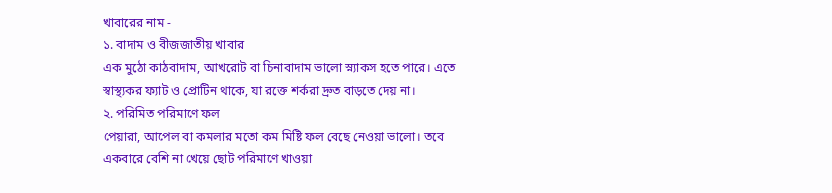খাবারের নাম -
১. বাদাম ও বীজজাতীয় খাবার
এক মুঠো কাঠবাদাম, আখরোট বা চিনাবাদাম ভালো স্ন্যাকস হতে পারে। এতে স্বাস্থ্যকর ফ্যাট ও প্রোটিন থাকে, যা রক্তে শর্করা দ্রুত বাড়তে দেয় না।
২. পরিমিত পরিমাণে ফল
পেয়ারা, আপেল বা কমলার মতো কম মিষ্টি ফল বেছে নেওয়া ভালো। তবে একবারে বেশি না খেয়ে ছোট পরিমাণে খাওয়া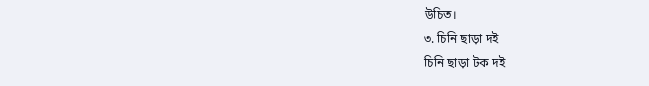উচিত।
৩. চিনি ছাড়া দই
চিনি ছাড়া টক দই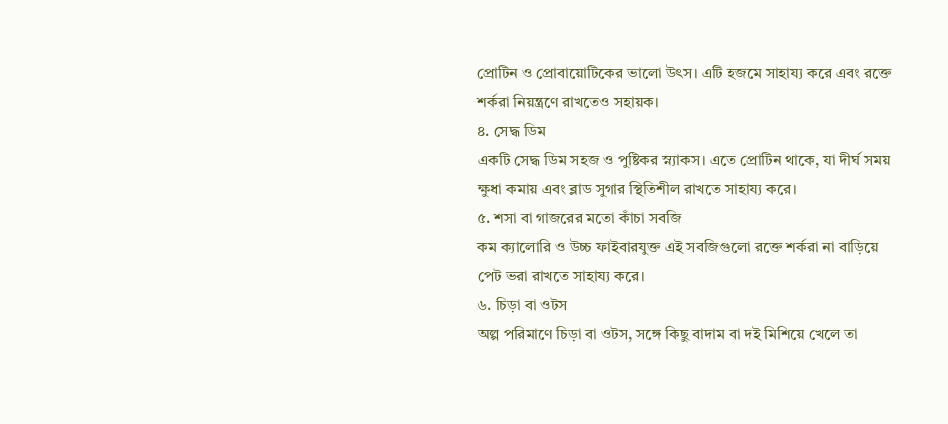প্রোটিন ও প্রোবায়োটিকের ভালো উৎস। এটি হজমে সাহায্য করে এবং রক্তে শর্করা নিয়ন্ত্রণে রাখতেও সহায়ক।
৪. সেদ্ধ ডিম
একটি সেদ্ধ ডিম সহজ ও পুষ্টিকর স্ন্যাকস। এতে প্রোটিন থাকে, যা দীর্ঘ সময় ক্ষুধা কমায় এবং ব্লাড সুগার স্থিতিশীল রাখতে সাহায্য করে।
৫. শসা বা গাজরের মতো কাঁচা সবজি
কম ক্যালোরি ও উচ্চ ফাইবারযুক্ত এই সবজিগুলো রক্তে শর্করা না বাড়িয়ে পেট ভরা রাখতে সাহায্য করে।
৬. চিড়া বা ওটস
অল্প পরিমাণে চিড়া বা ওটস, সঙ্গে কিছু বাদাম বা দই মিশিয়ে খেলে তা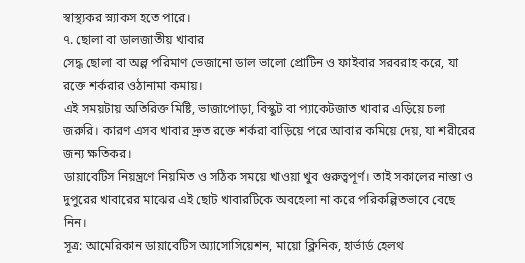স্বাস্থ্যকর স্ন্যাকস হতে পারে।
৭. ছোলা বা ডালজাতীয় খাবার
সেদ্ধ ছোলা বা অল্প পরিমাণ ভেজানো ডাল ভালো প্রোটিন ও ফাইবার সরবরাহ করে, যা রক্তে শর্করার ওঠানামা কমায়।
এই সময়টায় অতিরিক্ত মিষ্টি, ভাজাপোড়া, বিস্কুট বা প্যাকেটজাত খাবার এড়িয়ে চলা জরুরি। কারণ এসব খাবার দ্রুত রক্তে শর্করা বাড়িয়ে পরে আবার কমিয়ে দেয়, যা শরীরের জন্য ক্ষতিকর।
ডায়াবেটিস নিয়ন্ত্রণে নিয়মিত ও সঠিক সময়ে খাওয়া খুব গুরুত্বপূর্ণ। তাই সকালের নাস্তা ও দুপুরের খাবারের মাঝের এই ছোট খাবারটিকে অবহেলা না করে পরিকল্পিতভাবে বেছে নিন।
সূত্র: আমেরিকান ডায়াবেটিস অ্যাসোসিয়েশন, মায়ো ক্লিনিক, হার্ভার্ড হেলথ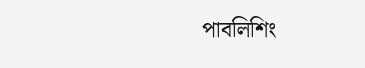পাবলিশিং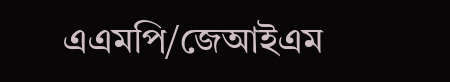এএমপি/জেআইএম